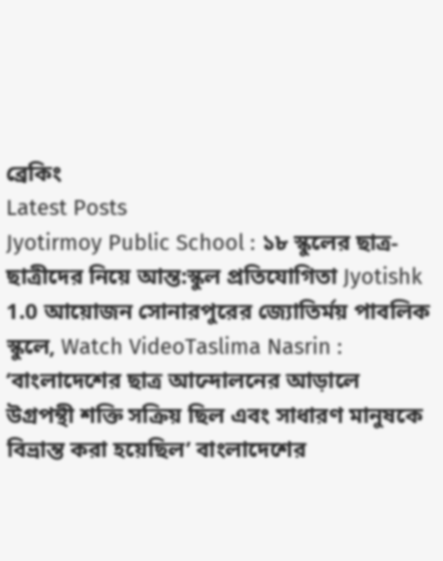ব্রেকিং
Latest Posts
Jyotirmoy Public School : ১৮ স্কুলের ছাত্র-ছাত্রীদের নিয়ে আন্ত:স্কুল প্রতিযোগিতা Jyotishk 1.0 আয়োজন সোনারপুরের জ্যোতির্ময় পাবলিক স্কুলে, Watch VideoTaslima Nasrin : ‘বাংলাদেশের ছাত্র আন্দোলনের আড়ালে উগ্রপন্থী শক্তি সক্রিয় ছিল এবং সাধারণ মানুষকে বিভ্রান্ত করা হয়েছিল’ বাংলাদেশের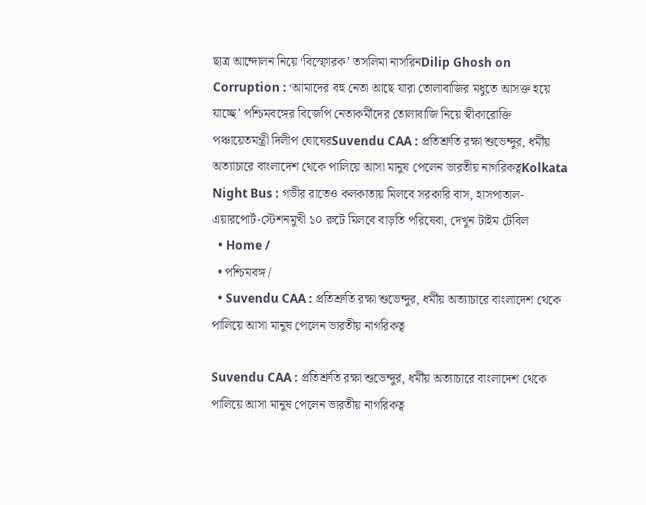ছাত্র আন্দোলন নিয়ে ‘বিস্ফোরক’ তসলিমা নাসরিনDilip Ghosh on Corruption : ‘আমাদের বহু নেতা আছে যারা তোলাবাজির মধুতে আসক্ত হয়ে যাচ্ছে’ পশ্চিমবঙ্গের বিজেপি নেতাকর্মীদের তোলাবাজি নিয়ে স্বীকারোক্তি পঞ্চায়েতমন্ত্রী দিলীপ ঘোষেরSuvendu CAA : প্রতিশ্রুতি রক্ষা শুভেন্দুর, ধর্মীয় অত্যাচারে বাংলাদেশ থেকে পালিয়ে আসা মানুষ পেলেন ভারতীয় নাগরিকত্বKolkata Night Bus : গভীর রাতেও কলকাতায় মিলবে সরকারি বাস, হাসপাতাল-এয়ারপোর্ট-স্টেশনমুখী ১০ রুটে মিলবে বাড়তি পরিষেবা, দেখুন টাইম টেবিল
  • Home /
  • পশ্চিমবঙ্গ /
  • Suvendu CAA : প্রতিশ্রুতি রক্ষা শুভেন্দুর, ধর্মীয় অত্যাচারে বাংলাদেশ থেকে পালিয়ে আসা মানুষ পেলেন ভারতীয় নাগরিকত্ব

Suvendu CAA : প্রতিশ্রুতি রক্ষা শুভেন্দুর, ধর্মীয় অত্যাচারে বাংলাদেশ থেকে পালিয়ে আসা মানুষ পেলেন ভারতীয় নাগরিকত্ব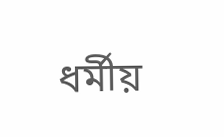ধর্মীয়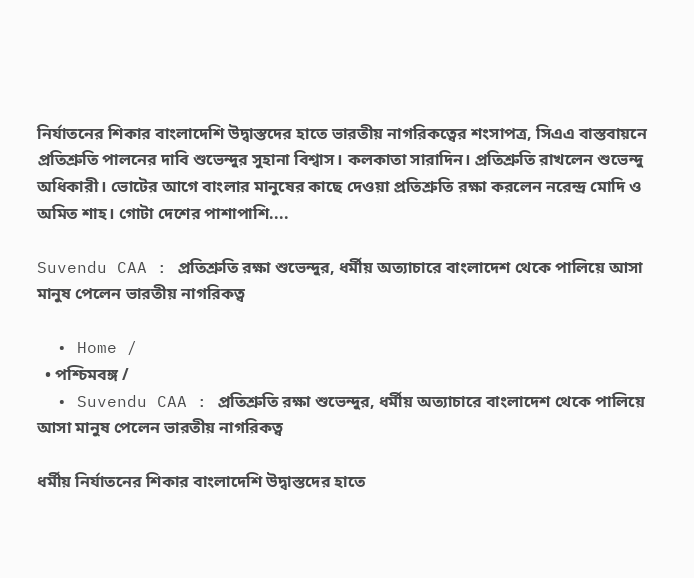নির্যাতনের শিকার বাংলাদেশি উদ্বাস্তদের হাতে ভারতীয় নাগরিকত্বের শংসাপত্র, সিএএ বাস্তবায়নে প্রতিশ্রুতি পালনের দাবি শুভেন্দুর সুহানা বিশ্বাস। কলকাতা সারাদিন। প্রতিশ্রুতি রাখলেন শুভেন্দু অধিকারী। ভোটের আগে বাংলার মানুষের কাছে দেওয়া প্রতিশ্রুতি রক্ষা করলেন নরেন্দ্র মোদি ও অমিত শাহ। গোটা দেশের পাশাপাশি....

Suvendu CAA : প্রতিশ্রুতি রক্ষা শুভেন্দুর, ধর্মীয় অত্যাচারে বাংলাদেশ থেকে পালিয়ে আসা মানুষ পেলেন ভারতীয় নাগরিকত্ব

  • Home /
  • পশ্চিমবঙ্গ /
  • Suvendu CAA : প্রতিশ্রুতি রক্ষা শুভেন্দুর, ধর্মীয় অত্যাচারে বাংলাদেশ থেকে পালিয়ে আসা মানুষ পেলেন ভারতীয় নাগরিকত্ব

ধর্মীয় নির্যাতনের শিকার বাংলাদেশি উদ্বাস্তদের হাতে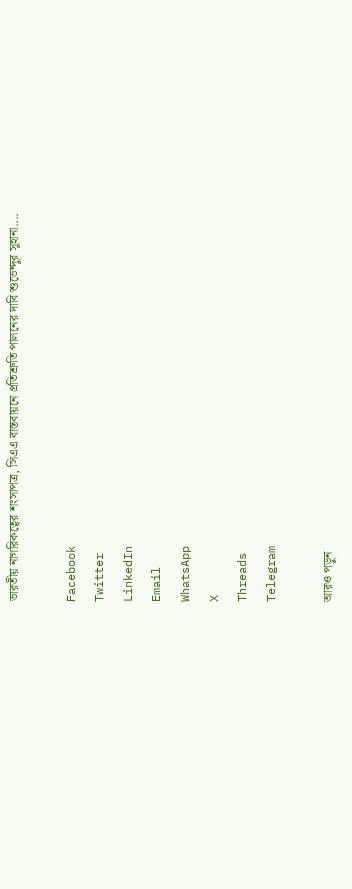ভারতীয় নাগরিকত্বের শংসাপত্র, সিএএ বাস্তবায়নে প্রতিশ্রুতি পালনের দাবি শুভেন্দুর সুহানা....

Facebook
Twitter
LinkedIn
Email
WhatsApp
X
Threads
Telegram

আরও পড়ুন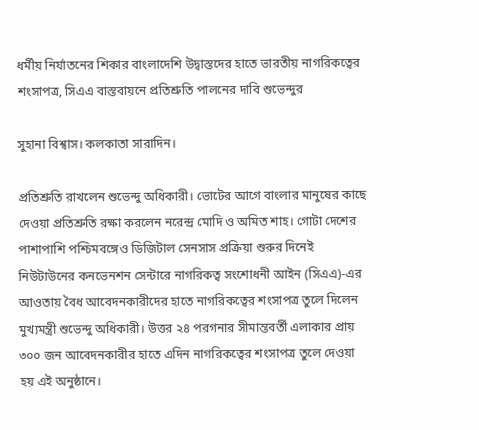ধর্মীয় নির্যাতনের শিকার বাংলাদেশি উদ্বাস্তদের হাতে ভারতীয় নাগরিকত্বের শংসাপত্র, সিএএ বাস্তবায়নে প্রতিশ্রুতি পালনের দাবি শুভেন্দুর

সুহানা বিশ্বাস। কলকাতা সারাদিন।

প্রতিশ্রুতি রাখলেন শুভেন্দু অধিকারী। ভোটের আগে বাংলার মানুষের কাছে দেওয়া প্রতিশ্রুতি রক্ষা করলেন নরেন্দ্র মোদি ও অমিত শাহ। গোটা দেশের পাশাপাশি পশ্চিমবঙ্গেও ডিজিটাল সেনসাস প্রক্রিয়া শুরুর দিনেই নিউটাউনের কনভেনশন সেন্টারে নাগরিকত্ব সংশোধনী আইন (সিএএ)-এর আওতায় বৈধ আবেদনকারীদের হাতে নাগরিকত্বের শংসাপত্র তুলে দিলেন মুখ্যমন্ত্রী শুভেন্দু অধিকারী। উত্তর ২৪ পরগনার সীমান্তবর্তী এলাকার প্রায় ৩০০ জন আবেদনকারীর হাতে এদিন নাগরিকত্বের শংসাপত্র তুলে দেওয়া হয় এই অনুষ্ঠানে।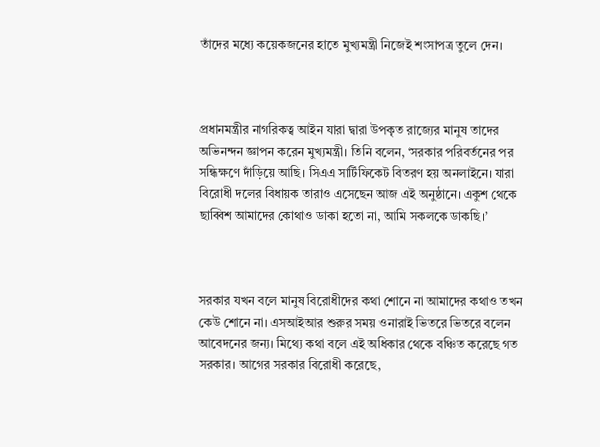তাঁদের মধ্যে কয়েকজনের হাতে মুখ্যমন্ত্রী নিজেই শংসাপত্র তুলে দেন।



প্রধানমন্ত্রীর নাগরিকত্ব আইন যারা দ্বারা উপকৃত রাজ্যের মানুষ তাদের অভিনন্দন জ্ঞাপন করেন মুখ্যমন্ত্রী। তিনি বলেন, ‘সরকার পরিবর্তনের পর সন্ধিক্ষণে দাঁড়িয়ে আছি। সিএএ সার্টিফিকেট বিতরণ হয় অনলাইনে। যারা বিরোধী দলের বিধায়ক তারাও এসেছেন আজ এই অনুষ্ঠানে। একুশ থেকে ছাব্বিশ আমাদের কোথাও ডাকা হতো না, আমি সকলকে ডাকছি।’



সরকার যখন বলে মানুষ বিরোধীদের কথা শোনে না আমাদের কথাও তখন কেউ শোনে না। এসআইআর শুরুর সময় ওনারাই ভিতরে ভিতরে বলেন আবেদনের জন্য। মিথ্যে কথা বলে এই অধিকার থেকে বঞ্চিত করেছে গত সরকার। আগের সরকার বিরোধী করেছে,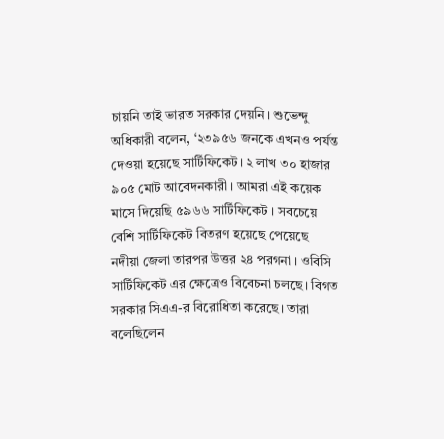চায়নি তাই ভারত সরকার দেয়নি। শুভেন্দু অধিকারী বলেন, ‘২৩৯৫৬ জনকে এখনও পর্যন্ত দেওয়া হয়েছে সার্টিফিকেট। ২ লাখ ৩০ হাজার ৯০৫ মোট আবেদনকারী। আমরা এই কয়েক মাসে দিয়েছি ৫৯৬৬ সার্টিফিকেট । সবচেয়ে বেশি সার্টিফিকেট বিতরণ হয়েছে পেয়েছে নদীয়া জেলা তারপর উত্তর ২৪ পরগনা । ওবিসি সার্টিফিকেট এর ক্ষেত্রেও বিবেচনা চলছে। বিগত সরকার সিএএ-র বিরোধিতা করেছে। তারা বলেছিলেন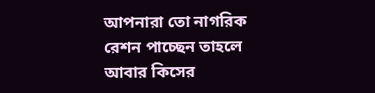আপনারা তো নাগরিক রেশন পাচ্ছেন তাহলে আবার কিসের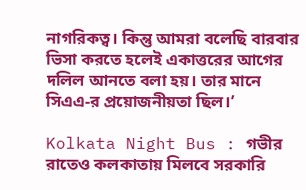নাগরিকত্ব। কিন্তু আমরা বলেছি বারবার ভিসা করতে হলেই একাত্তরের আগের দলিল আনতে বলা হয়। তার মানে সিএএ-র প্রয়োজনীয়তা ছিল।’

Kolkata Night Bus : গভীর রাতেও কলকাতায় মিলবে সরকারি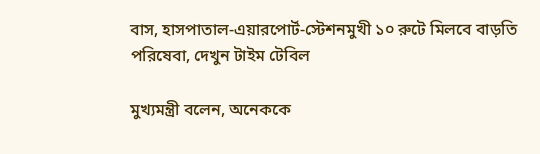বাস, হাসপাতাল-এয়ারপোর্ট-স্টেশনমুখী ১০ রুটে মিলবে বাড়তি পরিষেবা, দেখুন টাইম টেবিল

মুখ্যমন্ত্রী বলেন, অনেককে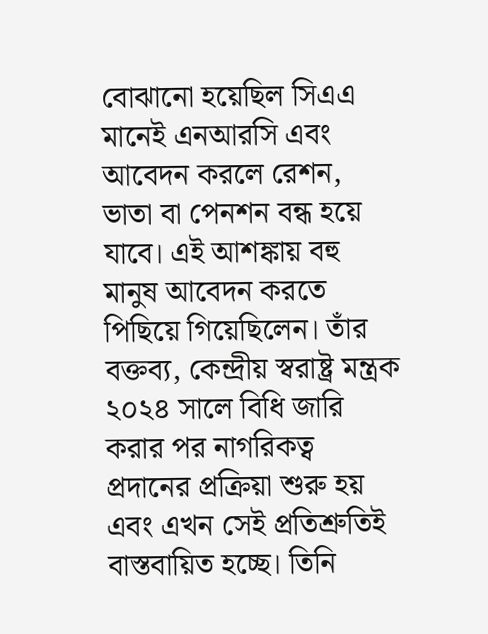বোঝানো হয়েছিল সিএএ মানেই এনআরসি এবং আবেদন করলে রেশন, ভাতা বা পেনশন বন্ধ হয়ে যাবে। এই আশঙ্কায় বহু মানুষ আবেদন করতে পিছিয়ে গিয়েছিলেন। তাঁর বক্তব্য, কেন্দ্রীয় স্বরাষ্ট্র মন্ত্রক ২০২৪ সালে বিধি জারি করার পর নাগরিকত্ব প্রদানের প্রক্রিয়া শুরু হয় এবং এখন সেই প্রতিশ্রুতিই বাস্তবায়িত হচ্ছে। তিনি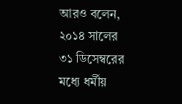আরও বলেন, ২০১৪ সালের ৩১ ডিসেম্বরের মধ্যে ধর্মীয়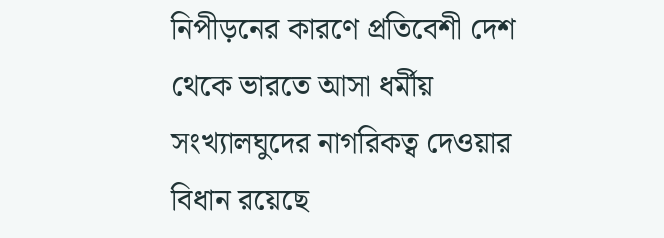নিপীড়নের কারণে প্রতিবেশী দেশ থেকে ভারতে আসা ধর্মীয় সংখ্যালঘুদের নাগরিকত্ব দেওয়ার বিধান রয়েছে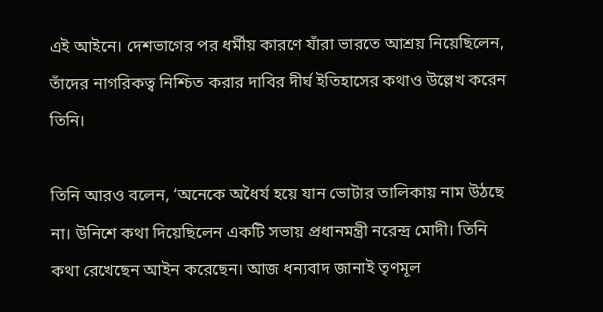এই আইনে। দেশভাগের পর ধর্মীয় কারণে যাঁরা ভারতে আশ্রয় নিয়েছিলেন, তাঁদের নাগরিকত্ব নিশ্চিত করার দাবির দীর্ঘ ইতিহাসের কথাও উল্লেখ করেন তিনি।

তিনি আরও বলেন, ‘অনেকে অধৈর্য হয়ে যান ভোটার তালিকায় নাম উঠছে না। উনিশে কথা দিয়েছিলেন একটি সভায় প্রধানমন্ত্রী নরেন্দ্র মোদী। তিনি কথা রেখেছেন আইন করেছেন। আজ ধন্যবাদ জানাই তৃণমূল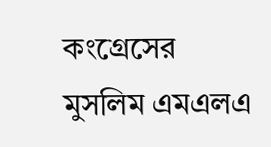কংগ্রেসের মুসলিম এমএলএ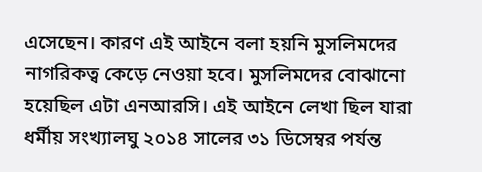এসেছেন। কারণ এই আইনে বলা হয়নি মুসলিমদের নাগরিকত্ব কেড়ে নেওয়া হবে। মুসলিমদের বোঝানো হয়েছিল এটা এনআরসি। এই আইনে লেখা ছিল যারা ধর্মীয় সংখ্যালঘু ২০১৪ সালের ৩১ ডিসেম্বর পর্যন্ত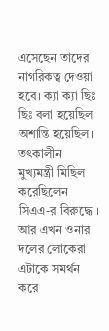এসেছেন তাদের নাগরিকত্ব দেওয়া হবে। ক্যা ক্যা ছিঃ ছিঃ বলা হয়েছিল অশান্তি হয়েছিল। তৎকালীন মুখ্যমন্ত্রী মিছিল করেছিলেন সিএএ-র বিরুদ্ধে । আর এখন ওনার দলের লোকেরা এটাকে সমর্থন করে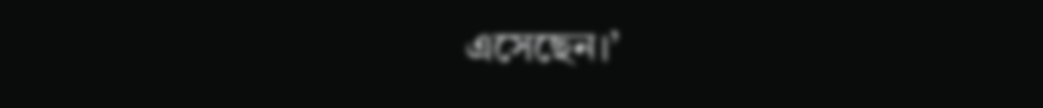এসেছেন।’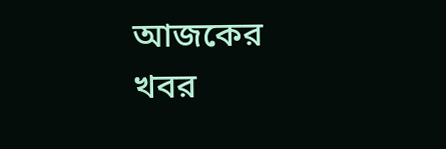আজকের খবর